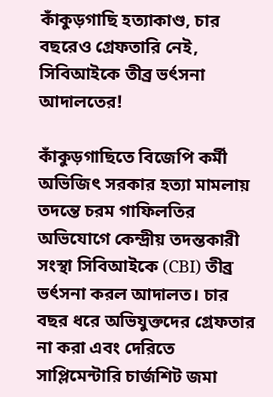কাঁকুড়গাছি হত্যাকাণ্ড, চার বছরেও গ্রেফতারি নেই, সিবিআইকে তীব্র ভর্ৎসনা আদালতের!

কাঁকুড়গাছিতে বিজেপি কর্মী অভিজিৎ সরকার হত্যা মামলায় তদন্তে চরম গাফিলতির অভিযোগে কেন্দ্রীয় তদন্তকারী সংস্থা সিবিআইকে (CBI) তীব্র ভর্ৎসনা করল আদালত। চার বছর ধরে অভিযুক্তদের গ্রেফতার না করা এবং দেরিতে সাপ্লিমেন্টারি চার্জশিট জমা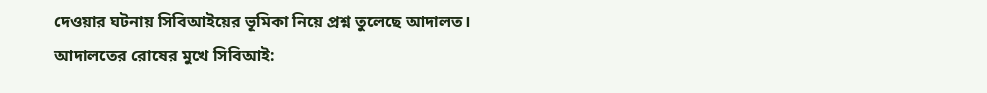দেওয়ার ঘটনায় সিবিআইয়ের ভূমিকা নিয়ে প্রশ্ন তুলেছে আদালত।
আদালতের রোষের মুখে সিবিআই: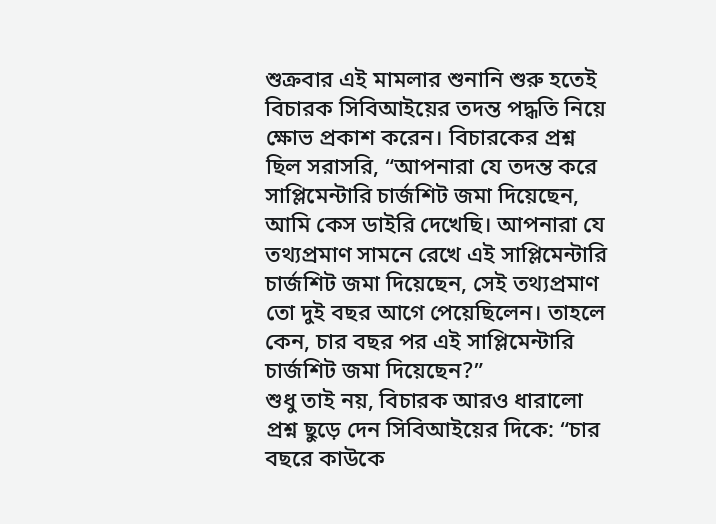শুক্রবার এই মামলার শুনানি শুরু হতেই বিচারক সিবিআইয়ের তদন্ত পদ্ধতি নিয়ে ক্ষোভ প্রকাশ করেন। বিচারকের প্রশ্ন ছিল সরাসরি, “আপনারা যে তদন্ত করে সাপ্লিমেন্টারি চার্জশিট জমা দিয়েছেন, আমি কেস ডাইরি দেখেছি। আপনারা যে তথ্যপ্রমাণ সামনে রেখে এই সাপ্লিমেন্টারি চার্জশিট জমা দিয়েছেন, সেই তথ্যপ্রমাণ তো দুই বছর আগে পেয়েছিলেন। তাহলে কেন, চার বছর পর এই সাপ্লিমেন্টারি চার্জশিট জমা দিয়েছেন?”
শুধু তাই নয়, বিচারক আরও ধারালো প্রশ্ন ছুড়ে দেন সিবিআইয়ের দিকে: “চার বছরে কাউকে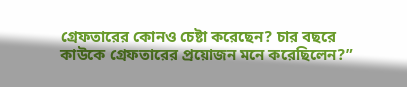গ্রেফতারের কোনও চেষ্টা করেছেন? চার বছরে কাউকে গ্রেফতারের প্রয়োজন মনে করেছিলেন?”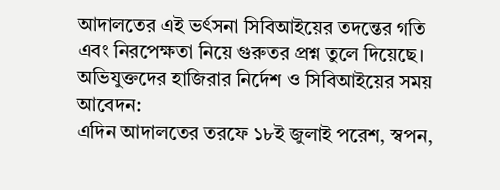আদালতের এই ভর্ৎসনা সিবিআইয়ের তদন্তের গতি এবং নিরপেক্ষতা নিয়ে গুরুতর প্রশ্ন তুলে দিয়েছে।
অভিযুক্তদের হাজিরার নির্দেশ ও সিবিআইয়ের সময় আবেদন:
এদিন আদালতের তরফে ১৮ই জুলাই পরেশ, স্বপন,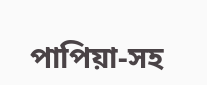পাপিয়া-সহ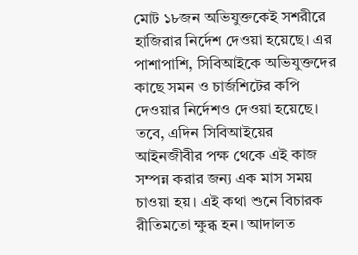মোট ১৮জন অভিযুক্তকেই সশরীরে হাজিরার নির্দেশ দেওয়া হয়েছে। এর পাশাপাশি, সিবিআইকে অভিযুক্তদের কাছে সমন ও চার্জশিটের কপি দেওয়ার নির্দেশও দেওয়া হয়েছে।
তবে, এদিন সিবিআইয়ের আইনজীবীর পক্ষ থেকে এই কাজ সম্পন্ন করার জন্য এক মাস সময় চাওয়া হয়। এই কথা শুনে বিচারক রীতিমতো ক্ষুব্ধ হন। আদালত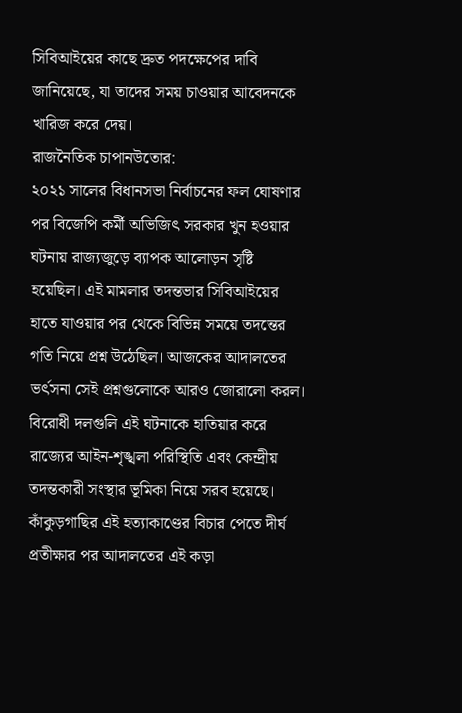সিবিআইয়ের কাছে দ্রুত পদক্ষেপের দাবি জানিয়েছে, যা তাদের সময় চাওয়ার আবেদনকে খারিজ করে দেয়।
রাজনৈতিক চাপানউতোর:
২০২১ সালের বিধানসভা নির্বাচনের ফল ঘোষণার পর বিজেপি কর্মী অভিজিৎ সরকার খুন হওয়ার ঘটনায় রাজ্যজুড়ে ব্যাপক আলোড়ন সৃষ্টি হয়েছিল। এই মামলার তদন্তভার সিবিআইয়ের হাতে যাওয়ার পর থেকে বিভিন্ন সময়ে তদন্তের গতি নিয়ে প্রশ্ন উঠেছিল। আজকের আদালতের ভর্ৎসনা সেই প্রশ্নগুলোকে আরও জোরালো করল। বিরোধী দলগুলি এই ঘটনাকে হাতিয়ার করে রাজ্যের আইন-শৃঙ্খলা পরিস্থিতি এবং কেন্দ্রীয় তদন্তকারী সংস্থার ভূমিকা নিয়ে সরব হয়েছে।
কাঁকুড়গাছির এই হত্যাকাণ্ডের বিচার পেতে দীর্ঘ প্রতীক্ষার পর আদালতের এই কড়া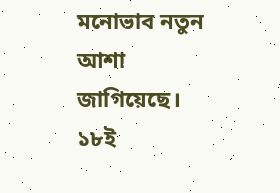মনোভাব নতুন আশা জাগিয়েছে। ১৮ই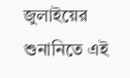জুলাইয়ের শুনানিতে এই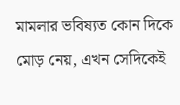মামলার ভবিষ্যত কোন দিকে মোড় নেয়, এখন সেদিকেই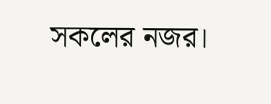সকলের নজর।